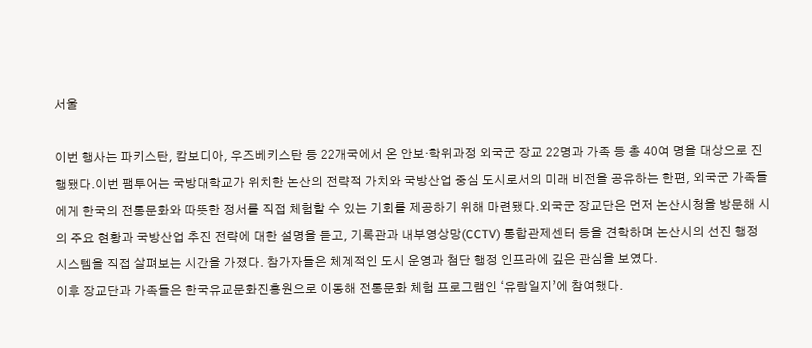서울

이번 행사는 파키스탄, 캄보디아, 우즈베키스탄 등 22개국에서 온 안보·학위과정 외국군 장교 22명과 가족 등 총 40여 명을 대상으로 진행됐다.이번 팸투어는 국방대학교가 위치한 논산의 전략적 가치와 국방산업 중심 도시로서의 미래 비전을 공유하는 한편, 외국군 가족들에게 한국의 전통문화와 따뜻한 정서를 직접 체험할 수 있는 기회를 제공하기 위해 마련됐다.외국군 장교단은 먼저 논산시청을 방문해 시의 주요 현황과 국방산업 추진 전략에 대한 설명을 듣고, 기록관과 내부영상망(CCTV) 통합관제센터 등을 견학하며 논산시의 선진 행정 시스템을 직접 살펴보는 시간을 가졌다. 참가자들은 체계적인 도시 운영과 첨단 행정 인프라에 깊은 관심을 보였다.
이후 장교단과 가족들은 한국유교문화진흥원으로 이동해 전통문화 체험 프로그램인 ‘유람일지’에 참여했다.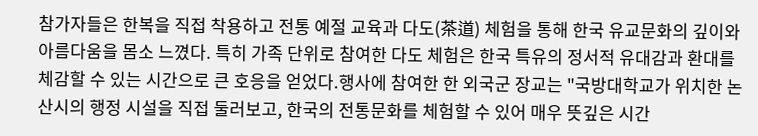참가자들은 한복을 직접 착용하고 전통 예절 교육과 다도(茶道) 체험을 통해 한국 유교문화의 깊이와 아름다움을 몸소 느꼈다. 특히 가족 단위로 참여한 다도 체험은 한국 특유의 정서적 유대감과 환대를 체감할 수 있는 시간으로 큰 호응을 얻었다.행사에 참여한 한 외국군 장교는 "국방대학교가 위치한 논산시의 행정 시설을 직접 둘러보고, 한국의 전통문화를 체험할 수 있어 매우 뜻깊은 시간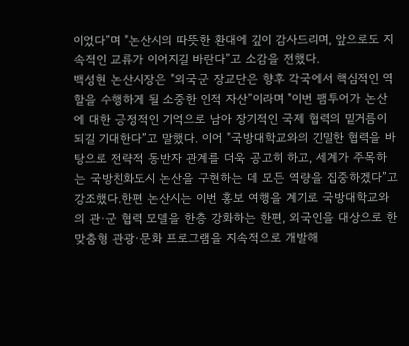이었다”며 "논산시의 따뜻한 환대에 깊이 감사드리며, 앞으로도 지속적인 교류가 이어지길 바란다”고 소감을 전했다.
백성현 논산시장은 "외국군 장교단은 향후 각국에서 핵심적인 역할을 수행하게 될 소중한 인적 자산”이라며 "이번 팸투어가 논산에 대한 긍정적인 기억으로 남아 장기적인 국제 협력의 밑거름이 되길 기대한다”고 말했다. 이어 "국방대학교와의 긴밀한 협력을 바탕으로 전략적 동반자 관계를 더욱 공고히 하고, 세계가 주목하는 국방친화도시 논산을 구현하는 데 모든 역량을 집중하겠다”고 강조했다.한편 논산시는 이번 홍보 여행을 계기로 국방대학교와의 관·군 협력 모델을 한층 강화하는 한편, 외국인을 대상으로 한 맞춤형 관광·문화 프로그램을 지속적으로 개발해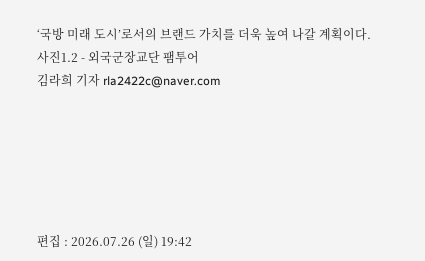‘국방 미래 도시’로서의 브랜드 가치를 더욱 높여 나갈 계획이다.
사진1.2 - 외국군장교단 팸투어
김라희 기자 rla2422c@naver.com






편집 : 2026.07.26 (일) 19:42